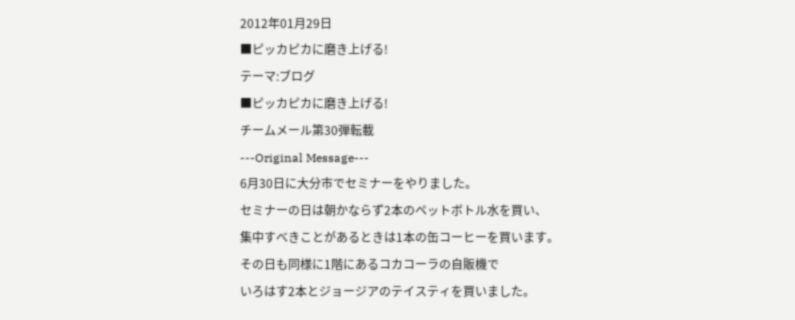2012年01月29日
■ピッカピカに磨き上げる!
テーマ:ブログ
■ピッカピカに磨き上げる!
チームメール第30弾転載
---Original Message---
6月30日に大分市でセミナーをやりました。
セミナーの日は朝かならず2本のペットボトル水を買い、
集中すべきことがあるときは1本の缶コーヒーを買います。
その日も同様に1階にあるコカコーラの自販機で
いろはす2本とジョージアのテイスティを買いました。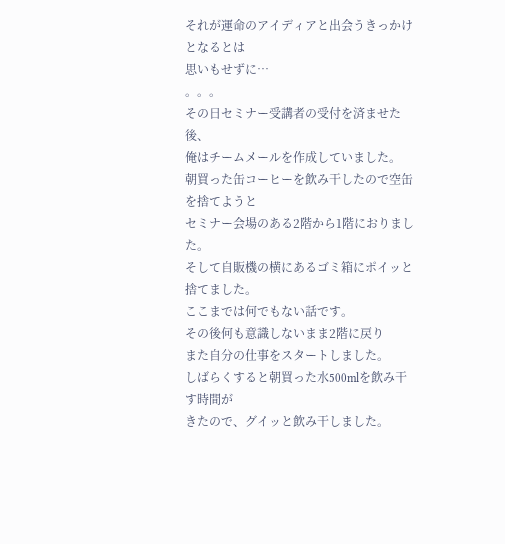それが運命のアイディアと出会うきっかけとなるとは
思いもせずに…
。。。
その日セミナー受講者の受付を済ませた後、
俺はチームメールを作成していました。
朝買った缶コーヒーを飲み干したので空缶を捨てようと
セミナー会場のある2階から1階におりました。
そして自販機の横にあるゴミ箱にポイッと捨てました。
ここまでは何でもない話です。
その後何も意識しないまま2階に戻り
また自分の仕事をスタートしました。
しばらくすると朝買った水500mlを飲み干す時間が
きたので、グイッと飲み干しました。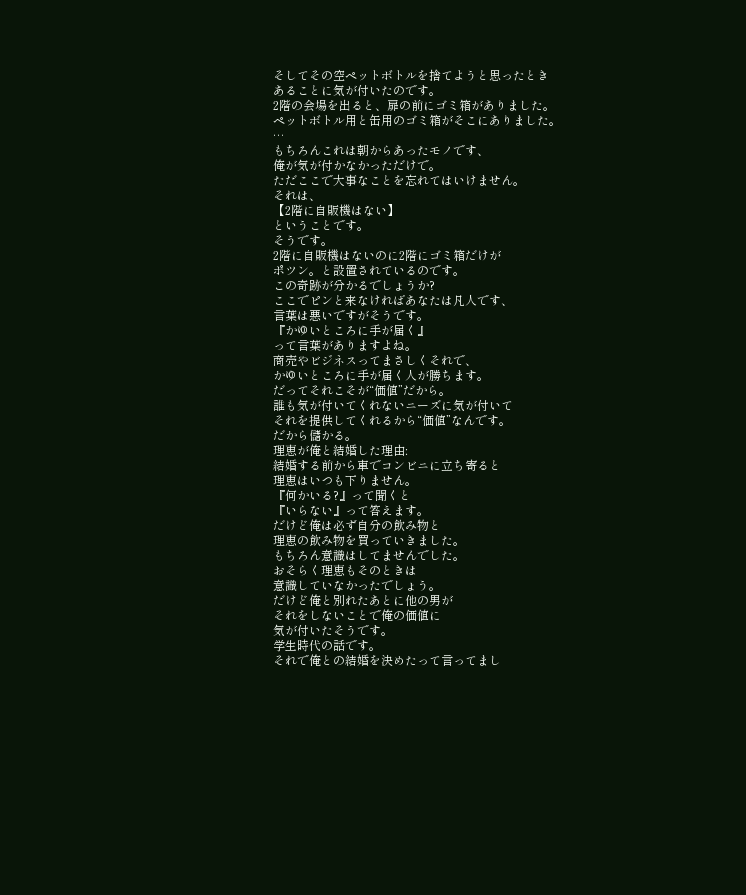そしてその空ペットボトルを捨てようと思ったとき
あることに気が付いたのです。
2階の会場を出ると、扉の前にゴミ箱がありました。
ペットボトル用と缶用のゴミ箱がそこにありました。
…
もちろんこれは朝からあったモノです、
俺が気が付かなかっただけで。
ただここで大事なことを忘れてはいけません。
それは、
【2階に自販機はない】
ということです。
そうです。
2階に自販機はないのに2階にゴミ箱だけが
ポツン。と設置されているのです。
この奇跡が分かるでしょうか?
ここでピンと来なければあなたは凡人です、
言葉は悪いですがそうです。
『かゆいところに手が届く』
って言葉がありますよね。
商売やビジネスってまさしくそれで、
かゆいところに手が届く人が勝ちます。
だってそれこそが“価値”だから。
誰も気が付いてくれないニーズに気が付いて
それを提供してくれるから“価値”なんです。
だから儲かる。
理恵が俺と結婚した理由:
結婚する前から車でコンビニに立ち寄ると
理恵はいつも下りません。
『何かいる?』って聞くと
『いらない』って答えます。
だけど俺は必ず自分の飲み物と
理恵の飲み物を買っていきました。
もちろん意識はしてませんでした。
おそらく理恵もそのときは
意識していなかったでしょう。
だけど俺と別れたあとに他の男が
それをしないことで俺の価値に
気が付いたそうです。
学生時代の話です。
それで俺との結婚を決めたって言ってまし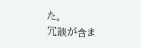た。
冗談が含ま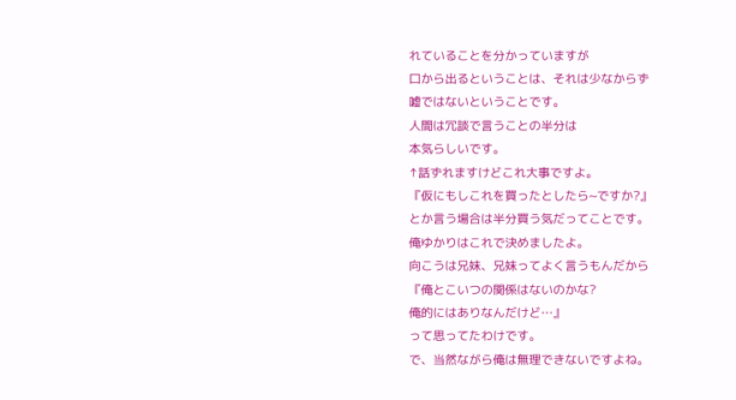れていることを分かっていますが
口から出るということは、それは少なからず
嘘ではないということです。
人間は冗談で言うことの半分は
本気らしいです。
↑話ずれますけどこれ大事ですよ。
『仮にもしこれを買ったとしたら~ですか?』
とか言う場合は半分買う気だってことです。
俺ゆかりはこれで決めましたよ。
向こうは兄妹、兄妹ってよく言うもんだから
『俺とこいつの関係はないのかな?
俺的にはありなんだけど…』
って思ってたわけです。
で、当然ながら俺は無理できないですよね。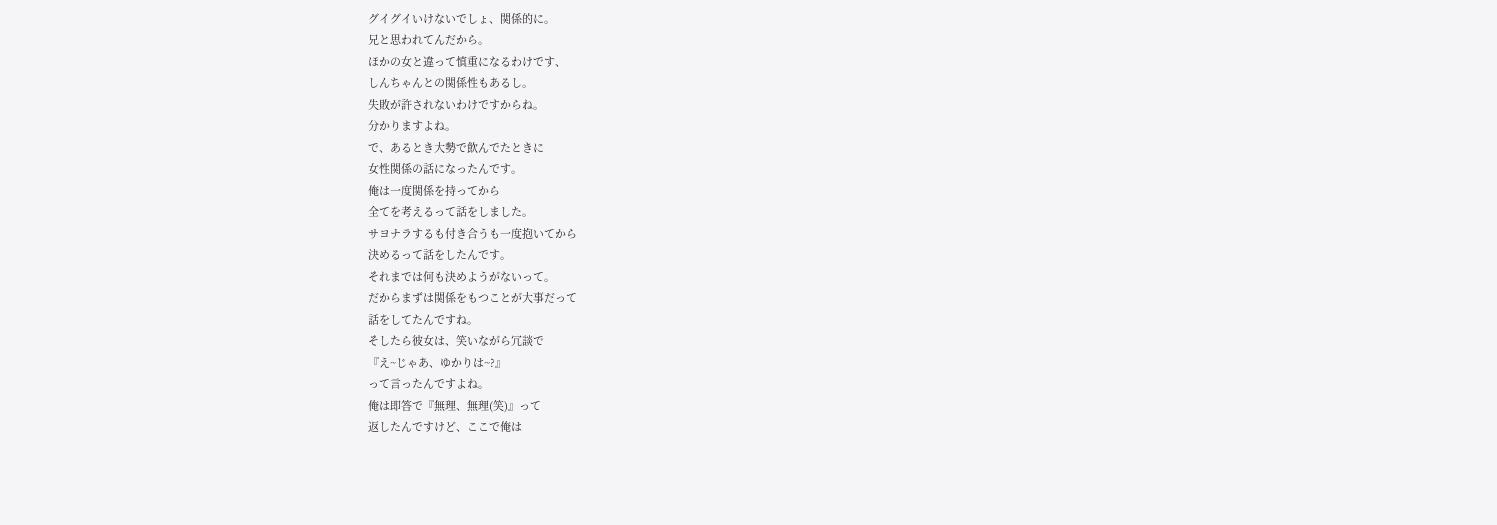グイグイいけないでしょ、関係的に。
兄と思われてんだから。
ほかの女と違って慎重になるわけです、
しんちゃんとの関係性もあるし。
失敗が許されないわけですからね。
分かりますよね。
で、あるとき大勢で飲んでたときに
女性関係の話になったんです。
俺は一度関係を持ってから
全てを考えるって話をしました。
サヨナラするも付き合うも一度抱いてから
決めるって話をしたんです。
それまでは何も決めようがないって。
だからまずは関係をもつことが大事だって
話をしてたんですね。
そしたら彼女は、笑いながら冗談で
『え~じゃあ、ゆかりは~?』
って言ったんですよね。
俺は即答で『無理、無理(笑)』って
返したんですけど、ここで俺は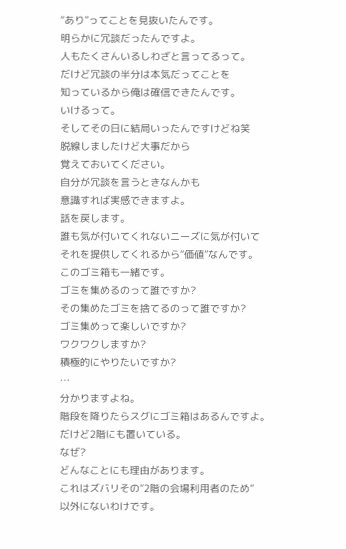“あり”ってことを見抜いたんです。
明らかに冗談だったんですよ。
人もたくさんいるしわざと言ってるって。
だけど冗談の半分は本気だってことを
知っているから俺は確信できたんです。
いけるって。
そしてその日に結局いったんですけどね笑
脱線しましたけど大事だから
覚えておいてください。
自分が冗談を言うときなんかも
意識すれば実感できますよ。
話を戻します。
誰も気が付いてくれないニーズに気が付いて
それを提供してくれるから“価値”なんです。
このゴミ箱も一緒です。
ゴミを集めるのって誰ですか?
その集めたゴミを捨てるのって誰ですか?
ゴミ集めって楽しいですか?
ワクワクしますか?
積極的にやりたいですか?
…
分かりますよね。
階段を降りたらスグにゴミ箱はあるんですよ。
だけど2階にも置いている。
なぜ?
どんなことにも理由があります。
これはズバリその“2階の会場利用者のため”
以外にないわけです。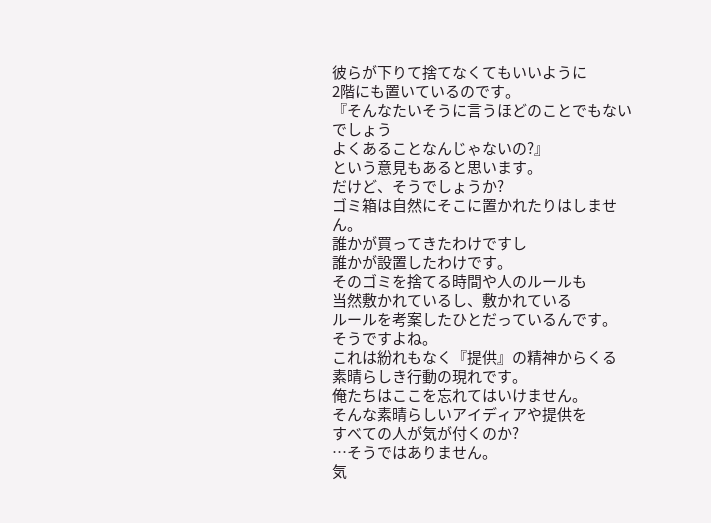彼らが下りて捨てなくてもいいように
2階にも置いているのです。
『そんなたいそうに言うほどのことでもないでしょう
よくあることなんじゃないの?』
という意見もあると思います。
だけど、そうでしょうか?
ゴミ箱は自然にそこに置かれたりはしません。
誰かが買ってきたわけですし
誰かが設置したわけです。
そのゴミを捨てる時間や人のルールも
当然敷かれているし、敷かれている
ルールを考案したひとだっているんです。
そうですよね。
これは紛れもなく『提供』の精神からくる
素晴らしき行動の現れです。
俺たちはここを忘れてはいけません。
そんな素晴らしいアイディアや提供を
すべての人が気が付くのか?
…そうではありません。
気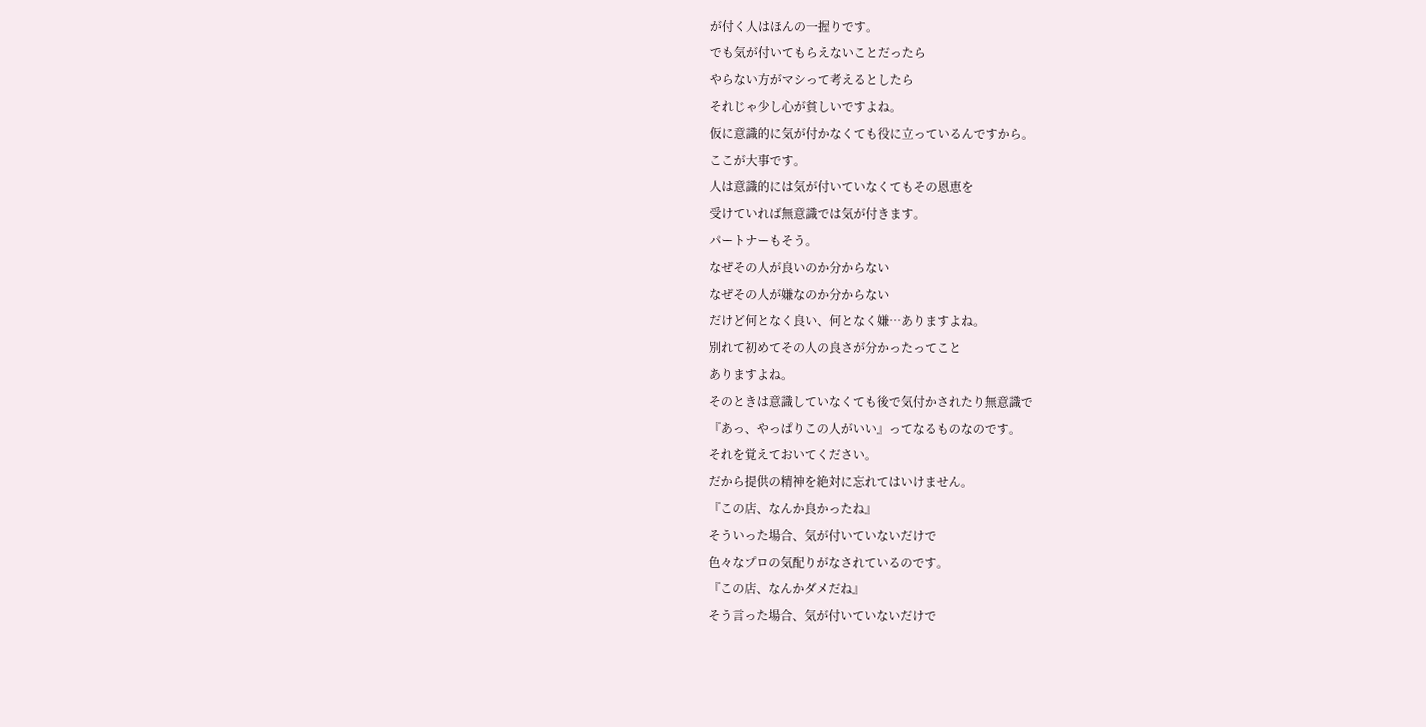が付く人はほんの一握りです。
でも気が付いてもらえないことだったら
やらない方がマシって考えるとしたら
それじゃ少し心が貧しいですよね。
仮に意識的に気が付かなくても役に立っているんですから。
ここが大事です。
人は意識的には気が付いていなくてもその恩恵を
受けていれば無意識では気が付きます。
パートナーもそう。
なぜその人が良いのか分からない
なぜその人が嫌なのか分からない
だけど何となく良い、何となく嫌…ありますよね。
別れて初めてその人の良さが分かったってこと
ありますよね。
そのときは意識していなくても後で気付かされたり無意識で
『あっ、やっぱりこの人がいい』ってなるものなのです。
それを覚えておいてください。
だから提供の精神を絶対に忘れてはいけません。
『この店、なんか良かったね』
そういった場合、気が付いていないだけで
色々なプロの気配りがなされているのです。
『この店、なんかダメだね』
そう言った場合、気が付いていないだけで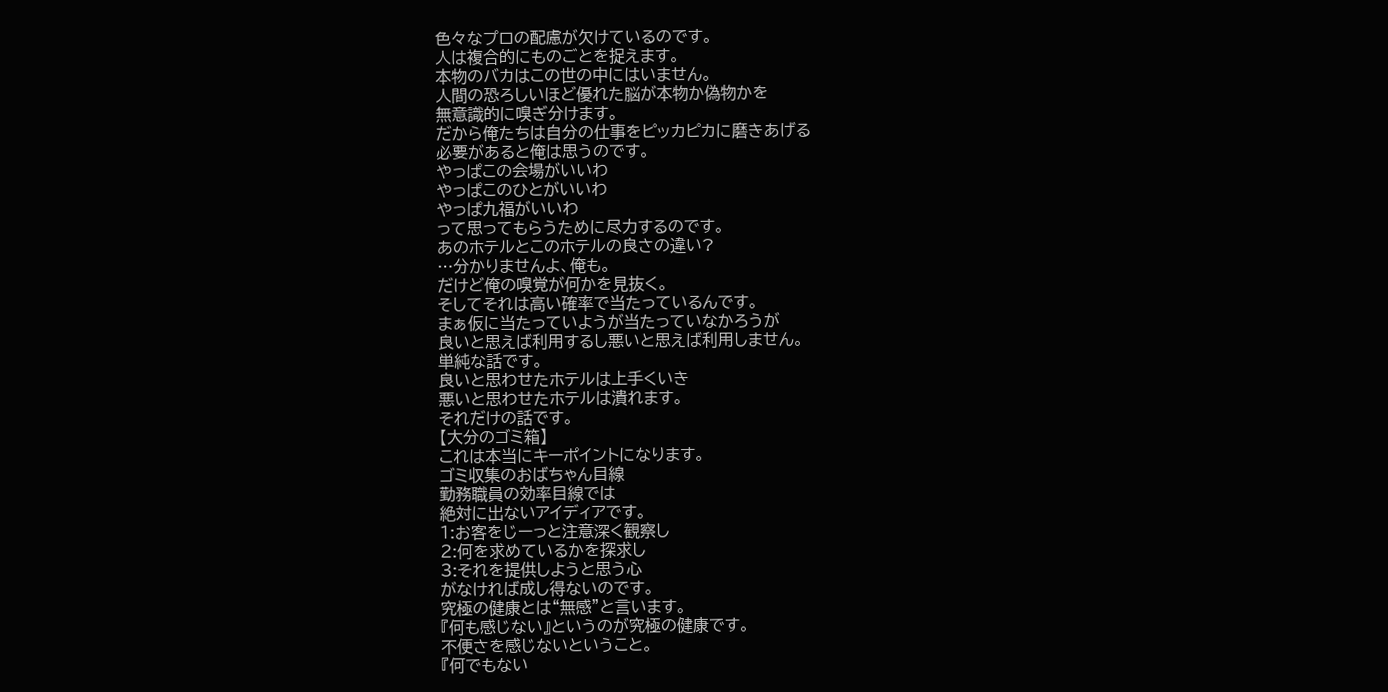色々なプロの配慮が欠けているのです。
人は複合的にものごとを捉えます。
本物のバカはこの世の中にはいません。
人間の恐ろしいほど優れた脳が本物か偽物かを
無意識的に嗅ぎ分けます。
だから俺たちは自分の仕事をピッカピカに磨きあげる
必要があると俺は思うのです。
やっぱこの会場がいいわ
やっぱこのひとがいいわ
やっぱ九福がいいわ
って思ってもらうために尽力するのです。
あのホテルとこのホテルの良さの違い?
…分かりませんよ、俺も。
だけど俺の嗅覚が何かを見抜く。
そしてそれは高い確率で当たっているんです。
まぁ仮に当たっていようが当たっていなかろうが
良いと思えば利用するし悪いと思えば利用しません。
単純な話です。
良いと思わせたホテルは上手くいき
悪いと思わせたホテルは潰れます。
それだけの話です。
【大分のゴミ箱】
これは本当にキーポイントになります。
ゴミ収集のおばちゃん目線
勤務職員の効率目線では
絶対に出ないアイディアです。
1:お客をじーっと注意深く観察し
2:何を求めているかを探求し
3:それを提供しようと思う心
がなければ成し得ないのです。
究極の健康とは“無感”と言います。
『何も感じない』というのが究極の健康です。
不便さを感じないということ。
『何でもない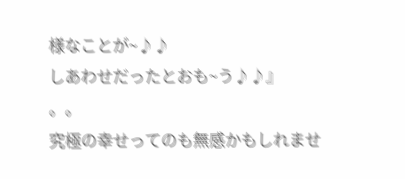様なことが~♪♪
しあわせだったとおも~う♪♪』
。。
究極の幸せってのも無感かもしれませ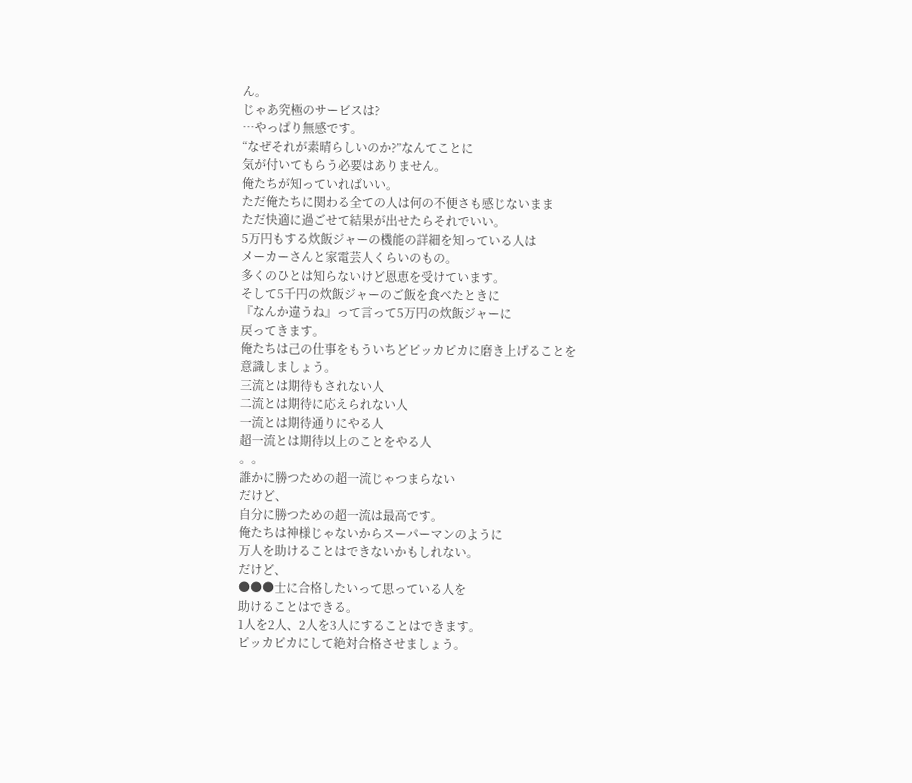ん。
じゃあ究極のサービスは?
…やっぱり無感です。
“なぜそれが素晴らしいのか?”なんてことに
気が付いてもらう必要はありません。
俺たちが知っていればいい。
ただ俺たちに関わる全ての人は何の不便さも感じないまま
ただ快適に過ごせて結果が出せたらそれでいい。
5万円もする炊飯ジャーの機能の詳細を知っている人は
メーカーさんと家電芸人くらいのもの。
多くのひとは知らないけど恩恵を受けています。
そして5千円の炊飯ジャーのご飯を食べたときに
『なんか違うね』って言って5万円の炊飯ジャーに
戻ってきます。
俺たちは己の仕事をもういちどピッカピカに磨き上げることを
意識しましょう。
三流とは期待もされない人
二流とは期待に応えられない人
一流とは期待通りにやる人
超一流とは期待以上のことをやる人
。。
誰かに勝つための超一流じゃつまらない
だけど、
自分に勝つための超一流は最高です。
俺たちは神様じゃないからスーパーマンのように
万人を助けることはできないかもしれない。
だけど、
●●●士に合格したいって思っている人を
助けることはできる。
1人を2人、2人を3人にすることはできます。
ピッカピカにして絶対合格させましょう。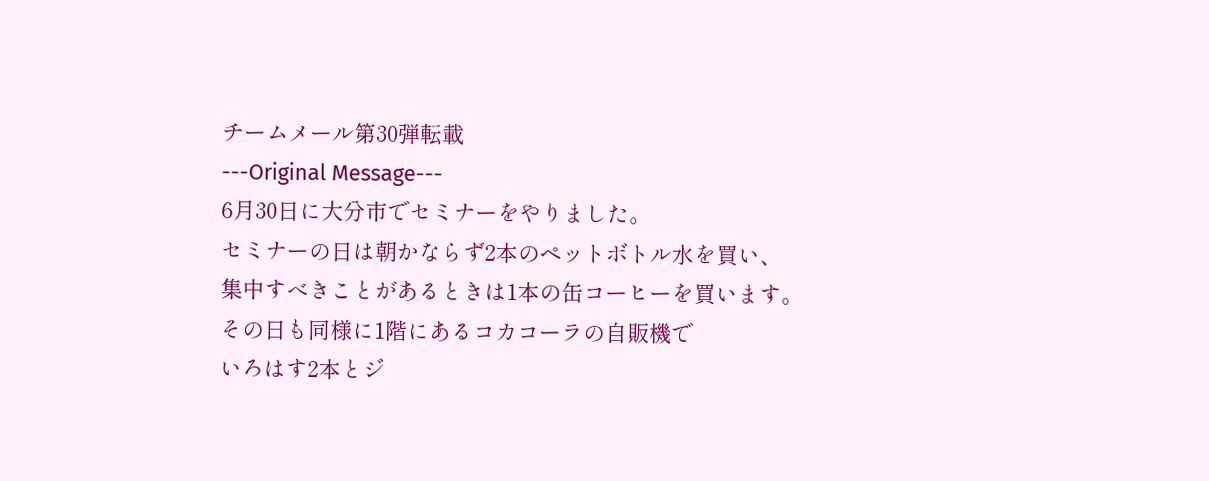チームメール第30弾転載
---Original Message---
6月30日に大分市でセミナーをやりました。
セミナーの日は朝かならず2本のペットボトル水を買い、
集中すべきことがあるときは1本の缶コーヒーを買います。
その日も同様に1階にあるコカコーラの自販機で
いろはす2本とジ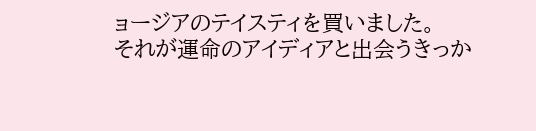ョージアのテイスティを買いました。
それが運命のアイディアと出会うきっか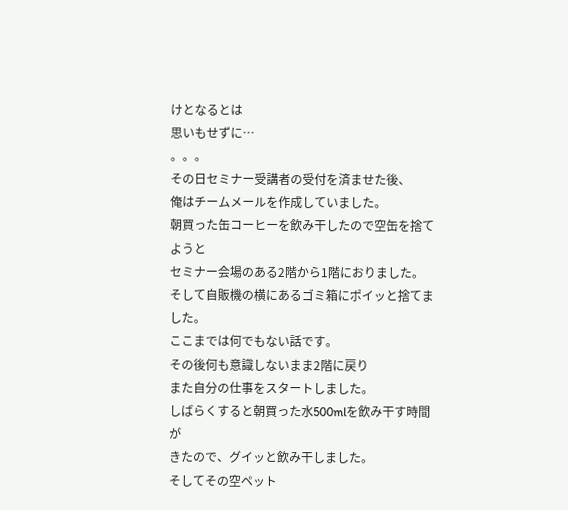けとなるとは
思いもせずに…
。。。
その日セミナー受講者の受付を済ませた後、
俺はチームメールを作成していました。
朝買った缶コーヒーを飲み干したので空缶を捨てようと
セミナー会場のある2階から1階におりました。
そして自販機の横にあるゴミ箱にポイッと捨てました。
ここまでは何でもない話です。
その後何も意識しないまま2階に戻り
また自分の仕事をスタートしました。
しばらくすると朝買った水500mlを飲み干す時間が
きたので、グイッと飲み干しました。
そしてその空ペット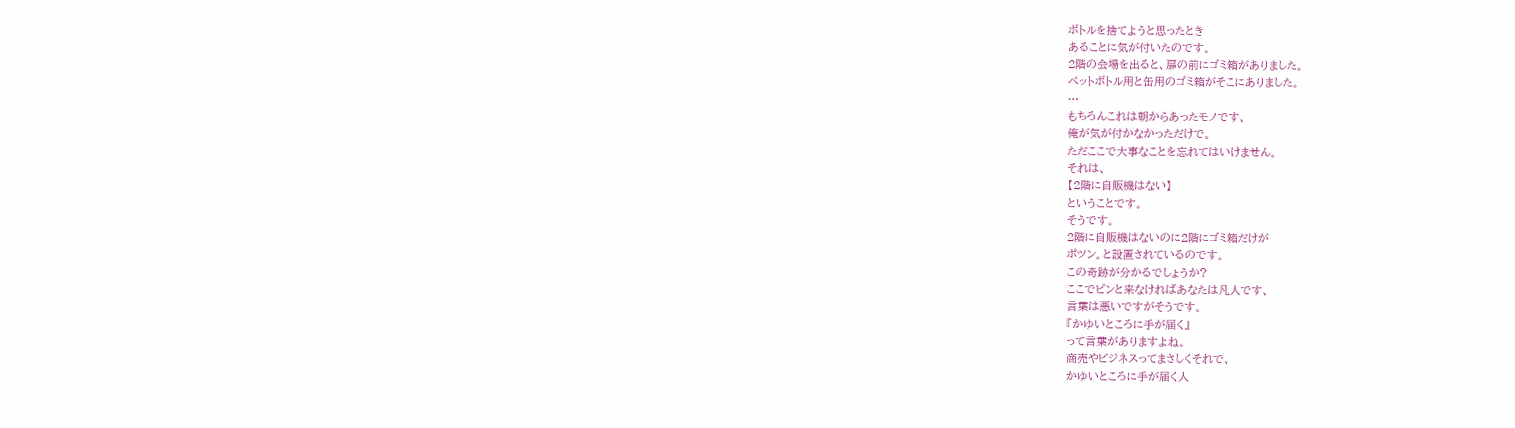ボトルを捨てようと思ったとき
あることに気が付いたのです。
2階の会場を出ると、扉の前にゴミ箱がありました。
ペットボトル用と缶用のゴミ箱がそこにありました。
…
もちろんこれは朝からあったモノです、
俺が気が付かなかっただけで。
ただここで大事なことを忘れてはいけません。
それは、
【2階に自販機はない】
ということです。
そうです。
2階に自販機はないのに2階にゴミ箱だけが
ポツン。と設置されているのです。
この奇跡が分かるでしょうか?
ここでピンと来なければあなたは凡人です、
言葉は悪いですがそうです。
『かゆいところに手が届く』
って言葉がありますよね。
商売やビジネスってまさしくそれで、
かゆいところに手が届く人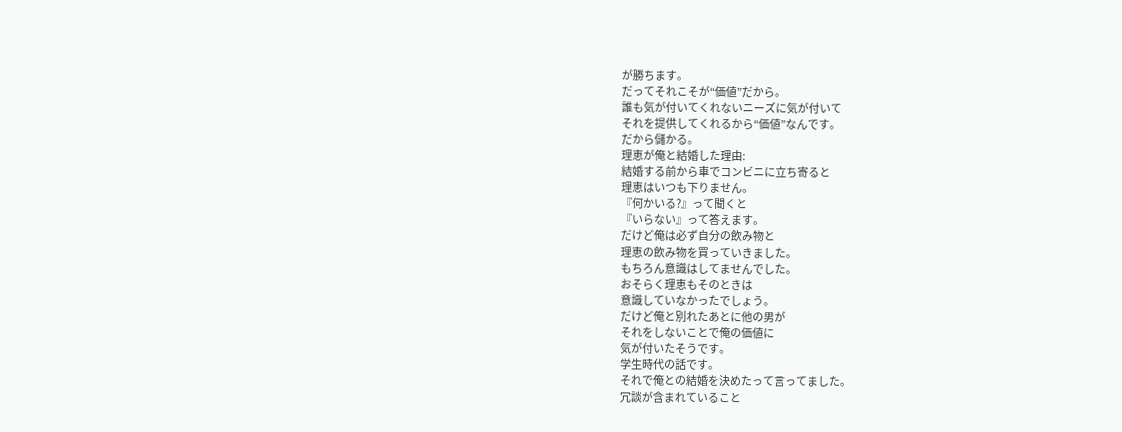が勝ちます。
だってそれこそが“価値”だから。
誰も気が付いてくれないニーズに気が付いて
それを提供してくれるから“価値”なんです。
だから儲かる。
理恵が俺と結婚した理由:
結婚する前から車でコンビニに立ち寄ると
理恵はいつも下りません。
『何かいる?』って聞くと
『いらない』って答えます。
だけど俺は必ず自分の飲み物と
理恵の飲み物を買っていきました。
もちろん意識はしてませんでした。
おそらく理恵もそのときは
意識していなかったでしょう。
だけど俺と別れたあとに他の男が
それをしないことで俺の価値に
気が付いたそうです。
学生時代の話です。
それで俺との結婚を決めたって言ってました。
冗談が含まれていること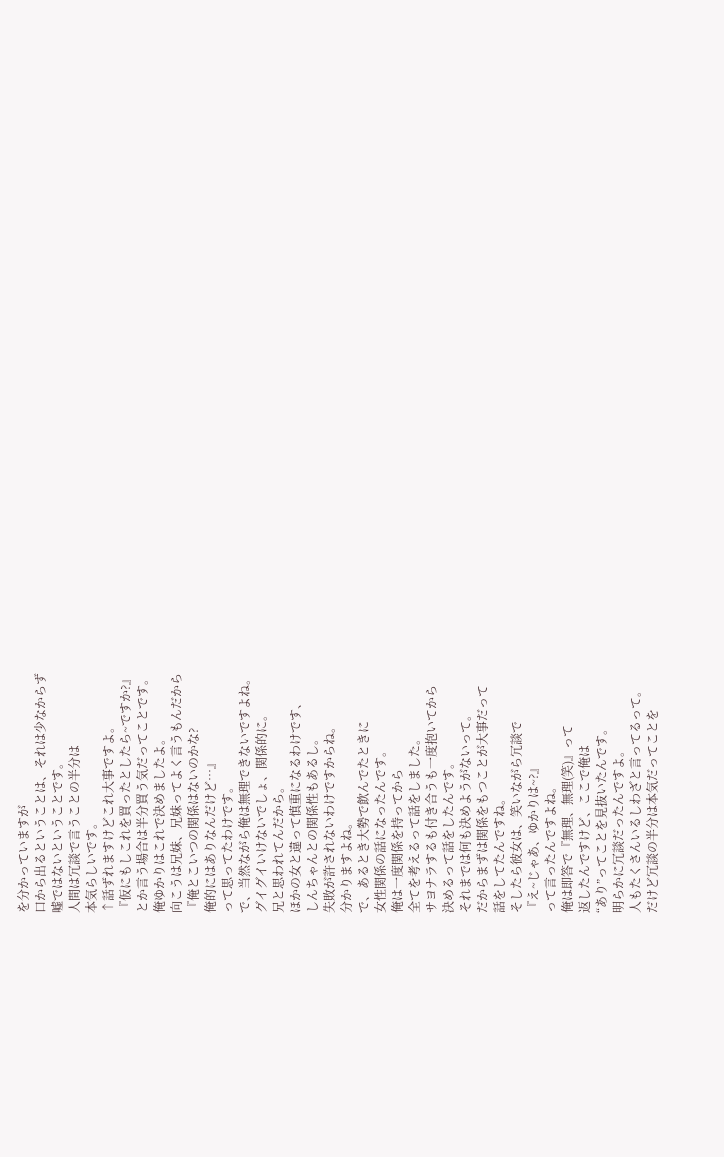を分かっていますが
口から出るということは、それは少なからず
嘘ではないということです。
人間は冗談で言うことの半分は
本気らしいです。
↑話ずれますけどこれ大事ですよ。
『仮にもしこれを買ったとしたら~ですか?』
とか言う場合は半分買う気だってことです。
俺ゆかりはこれで決めましたよ。
向こうは兄妹、兄妹ってよく言うもんだから
『俺とこいつの関係はないのかな?
俺的にはありなんだけど…』
って思ってたわけです。
で、当然ながら俺は無理できないですよね。
グイグイいけないでしょ、関係的に。
兄と思われてんだから。
ほかの女と違って慎重になるわけです、
しんちゃんとの関係性もあるし。
失敗が許されないわけですからね。
分かりますよね。
で、あるとき大勢で飲んでたときに
女性関係の話になったんです。
俺は一度関係を持ってから
全てを考えるって話をしました。
サヨナラするも付き合うも一度抱いてから
決めるって話をしたんです。
それまでは何も決めようがないって。
だからまずは関係をもつことが大事だって
話をしてたんですね。
そしたら彼女は、笑いながら冗談で
『え~じゃあ、ゆかりは~?』
って言ったんですよね。
俺は即答で『無理、無理(笑)』って
返したんですけど、ここで俺は
“あり”ってことを見抜いたんです。
明らかに冗談だったんですよ。
人もたくさんいるしわざと言ってるって。
だけど冗談の半分は本気だってことを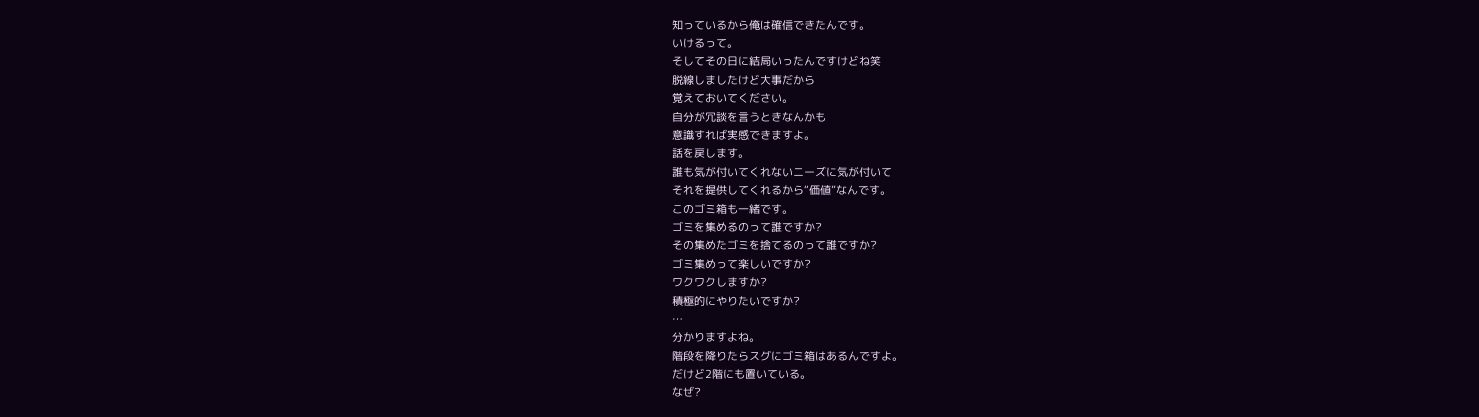知っているから俺は確信できたんです。
いけるって。
そしてその日に結局いったんですけどね笑
脱線しましたけど大事だから
覚えておいてください。
自分が冗談を言うときなんかも
意識すれば実感できますよ。
話を戻します。
誰も気が付いてくれないニーズに気が付いて
それを提供してくれるから“価値”なんです。
このゴミ箱も一緒です。
ゴミを集めるのって誰ですか?
その集めたゴミを捨てるのって誰ですか?
ゴミ集めって楽しいですか?
ワクワクしますか?
積極的にやりたいですか?
…
分かりますよね。
階段を降りたらスグにゴミ箱はあるんですよ。
だけど2階にも置いている。
なぜ?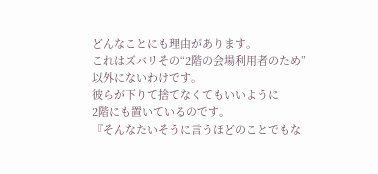どんなことにも理由があります。
これはズバリその“2階の会場利用者のため”
以外にないわけです。
彼らが下りて捨てなくてもいいように
2階にも置いているのです。
『そんなたいそうに言うほどのことでもな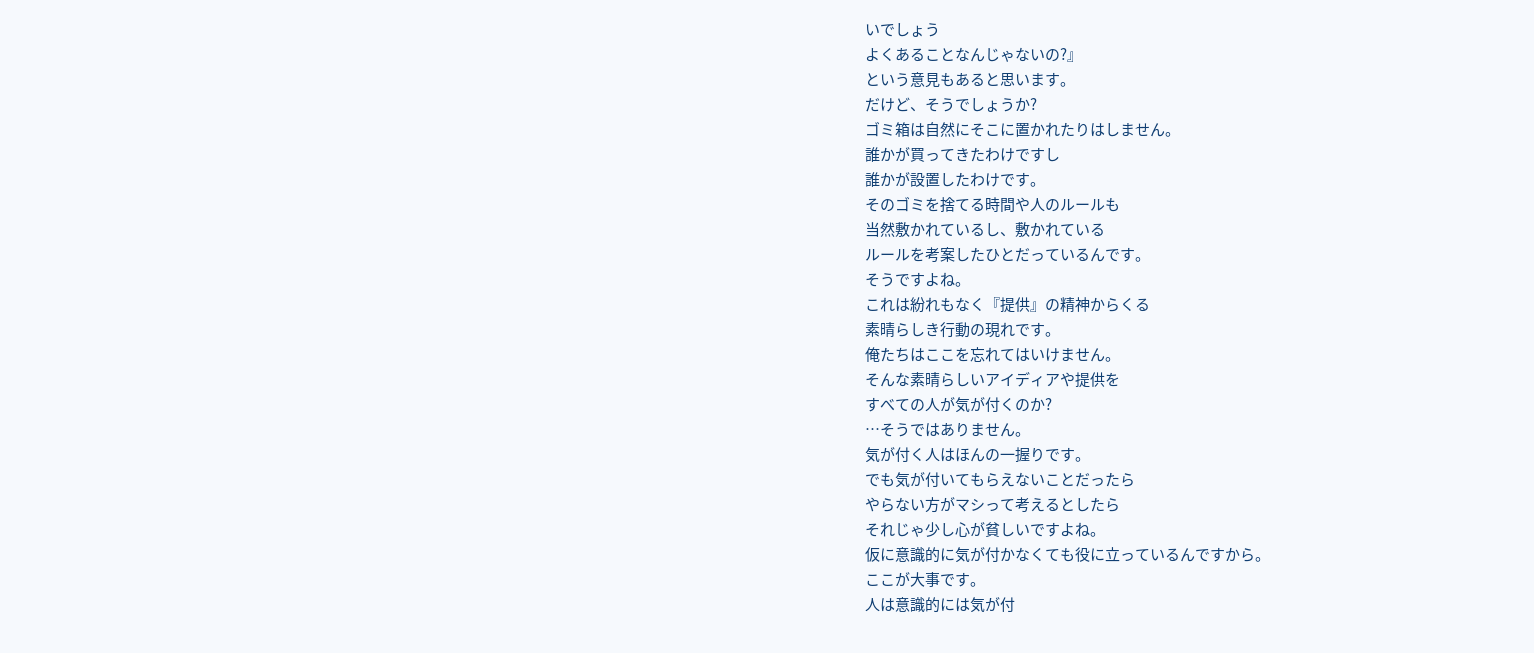いでしょう
よくあることなんじゃないの?』
という意見もあると思います。
だけど、そうでしょうか?
ゴミ箱は自然にそこに置かれたりはしません。
誰かが買ってきたわけですし
誰かが設置したわけです。
そのゴミを捨てる時間や人のルールも
当然敷かれているし、敷かれている
ルールを考案したひとだっているんです。
そうですよね。
これは紛れもなく『提供』の精神からくる
素晴らしき行動の現れです。
俺たちはここを忘れてはいけません。
そんな素晴らしいアイディアや提供を
すべての人が気が付くのか?
…そうではありません。
気が付く人はほんの一握りです。
でも気が付いてもらえないことだったら
やらない方がマシって考えるとしたら
それじゃ少し心が貧しいですよね。
仮に意識的に気が付かなくても役に立っているんですから。
ここが大事です。
人は意識的には気が付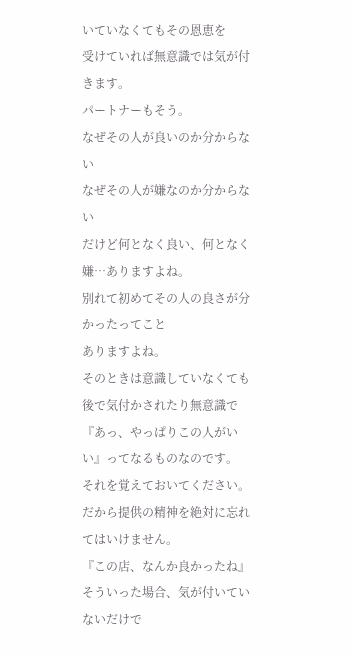いていなくてもその恩恵を
受けていれば無意識では気が付きます。
パートナーもそう。
なぜその人が良いのか分からない
なぜその人が嫌なのか分からない
だけど何となく良い、何となく嫌…ありますよね。
別れて初めてその人の良さが分かったってこと
ありますよね。
そのときは意識していなくても後で気付かされたり無意識で
『あっ、やっぱりこの人がいい』ってなるものなのです。
それを覚えておいてください。
だから提供の精神を絶対に忘れてはいけません。
『この店、なんか良かったね』
そういった場合、気が付いていないだけで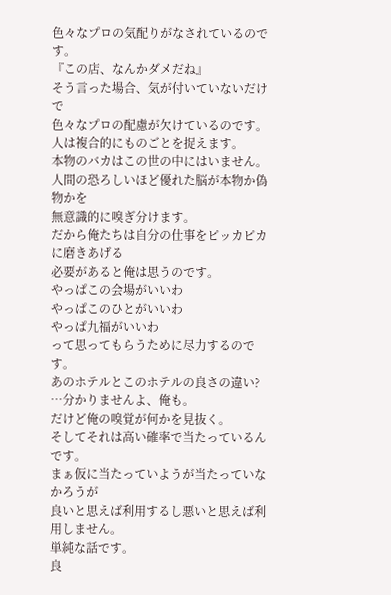色々なプロの気配りがなされているのです。
『この店、なんかダメだね』
そう言った場合、気が付いていないだけで
色々なプロの配慮が欠けているのです。
人は複合的にものごとを捉えます。
本物のバカはこの世の中にはいません。
人間の恐ろしいほど優れた脳が本物か偽物かを
無意識的に嗅ぎ分けます。
だから俺たちは自分の仕事をピッカピカに磨きあげる
必要があると俺は思うのです。
やっぱこの会場がいいわ
やっぱこのひとがいいわ
やっぱ九福がいいわ
って思ってもらうために尽力するのです。
あのホテルとこのホテルの良さの違い?
…分かりませんよ、俺も。
だけど俺の嗅覚が何かを見抜く。
そしてそれは高い確率で当たっているんです。
まぁ仮に当たっていようが当たっていなかろうが
良いと思えば利用するし悪いと思えば利用しません。
単純な話です。
良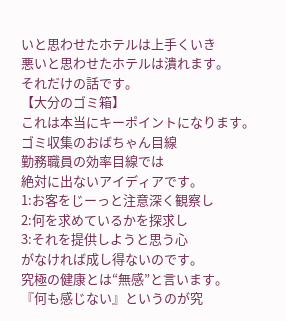いと思わせたホテルは上手くいき
悪いと思わせたホテルは潰れます。
それだけの話です。
【大分のゴミ箱】
これは本当にキーポイントになります。
ゴミ収集のおばちゃん目線
勤務職員の効率目線では
絶対に出ないアイディアです。
1:お客をじーっと注意深く観察し
2:何を求めているかを探求し
3:それを提供しようと思う心
がなければ成し得ないのです。
究極の健康とは“無感”と言います。
『何も感じない』というのが究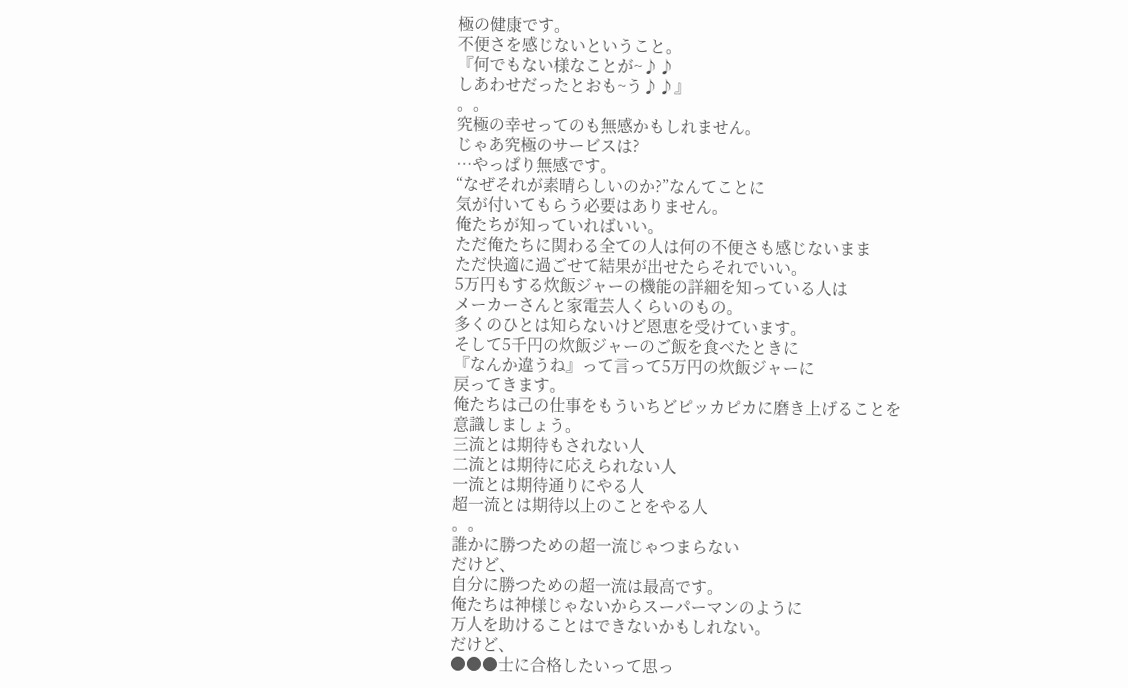極の健康です。
不便さを感じないということ。
『何でもない様なことが~♪♪
しあわせだったとおも~う♪♪』
。。
究極の幸せってのも無感かもしれません。
じゃあ究極のサービスは?
…やっぱり無感です。
“なぜそれが素晴らしいのか?”なんてことに
気が付いてもらう必要はありません。
俺たちが知っていればいい。
ただ俺たちに関わる全ての人は何の不便さも感じないまま
ただ快適に過ごせて結果が出せたらそれでいい。
5万円もする炊飯ジャーの機能の詳細を知っている人は
メーカーさんと家電芸人くらいのもの。
多くのひとは知らないけど恩恵を受けています。
そして5千円の炊飯ジャーのご飯を食べたときに
『なんか違うね』って言って5万円の炊飯ジャーに
戻ってきます。
俺たちは己の仕事をもういちどピッカピカに磨き上げることを
意識しましょう。
三流とは期待もされない人
二流とは期待に応えられない人
一流とは期待通りにやる人
超一流とは期待以上のことをやる人
。。
誰かに勝つための超一流じゃつまらない
だけど、
自分に勝つための超一流は最高です。
俺たちは神様じゃないからスーパーマンのように
万人を助けることはできないかもしれない。
だけど、
●●●士に合格したいって思っ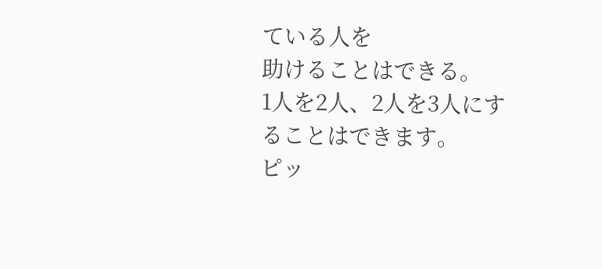ている人を
助けることはできる。
1人を2人、2人を3人にすることはできます。
ピッ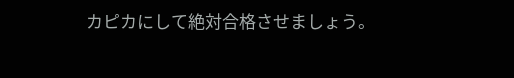カピカにして絶対合格させましょう。